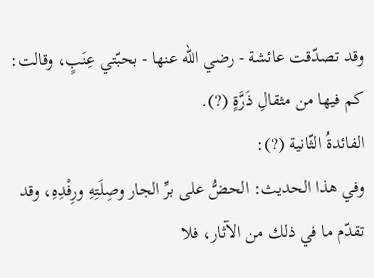وقد تصدّقت عائشة - رضي الله عنها - بحبّتي عِنَبٍ، وقالت: كم فيها من مثقالِ ذَرَّةٍ (?).
الفائدةُ الثّانية (?):
وفي هذا الحديث: الحضُّ على برِّ الجار وصِلَتِهِ ورِفْدِهِ، وقد تقدّم ما في ذلك من الآثار، فلا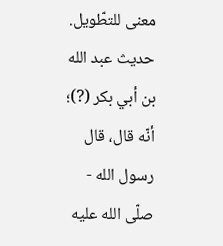معنى للتطّويل.
حديث عبد الله بن أبي بكر (?)؛ أنّه قال، قال رسول الله - صلّى الله عليه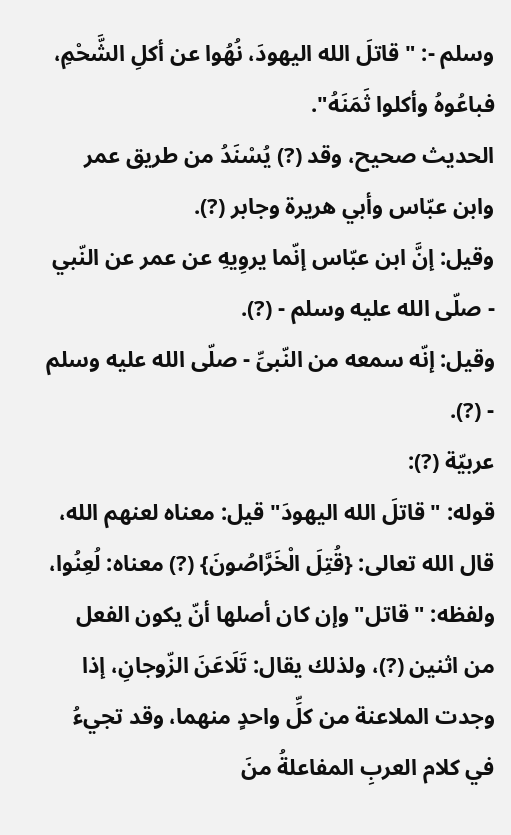وسلم -: "قاتلَ الله اليهودَ، نُهُوا عن أكلِ الشَّحْمِ، فباعُوهُ وأكلوا ثَمَنَهُ".
الحديث صحيح، وقد (?) يُسْنَدُ من طريق عمر وابن عبّاس وأبي هريرة وجابر (?).
وقيل: إنَّ ابن عبّاس إنّما يروِيهِ عن عمر عن النّبي - صلّى الله عليه وسلم - (?).
وقيل: إنّه سمعه من النّبىِّ - صلّى الله عليه وسلم - (?).
عربيّة (?):
قوله: "قاتلَ الله اليهودَ" قيل: معناه لعنهم الله، قال الله تعالى: {قُتِلَ الْخَرَّاصُونَ} (?) معناه: لُعِنُوا، ولفظه: "قاتل" وإن كان أصلها أنّ يكون الفعل من اثنين (?)، ولذلك يقال: تَلَاعَنَ الزّوجانِ، إذا وجدت الملاعنة من كلِّ واحدٍ منهما، وقد تجيءُ في كلام العربِ المفاعلةُ منَ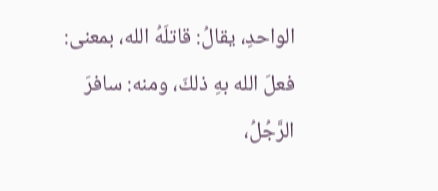الواحدِ، يقالُ: قاتلَهُ الله، بمعنى: فعلَ الله بهِ ذلكَ، ومنه: سافرَ الرَّجُلُ،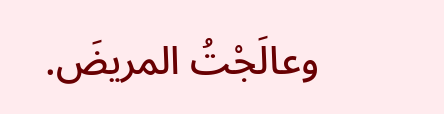وعالَجْتُ المريضَ.